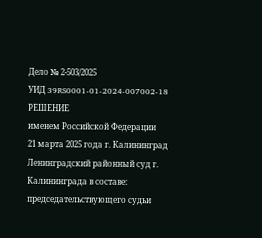Дело № 2-503/2025
УИД 39RS0001-01-2024-007002-18
РЕШЕНИЕ
именем Российской Федерации
21 марта 2025 года г. Калининград
Ленинградский районный суд г. Калининграда в составе:
председательствующего судьи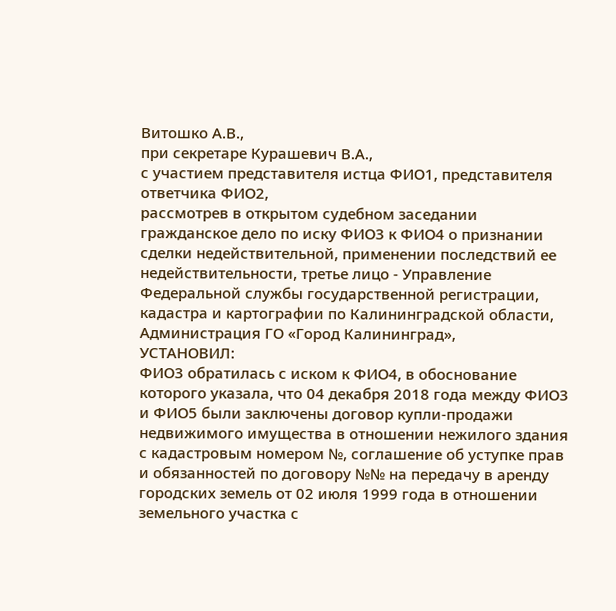Витошко А.В.,
при секретаре Курашевич В.А.,
с участием представителя истца ФИО1, представителя ответчика ФИО2,
рассмотрев в открытом судебном заседании гражданское дело по иску ФИО3 к ФИО4 о признании сделки недействительной, применении последствий ее недействительности, третье лицо - Управление Федеральной службы государственной регистрации, кадастра и картографии по Калининградской области, Администрация ГО «Город Калининград»,
УСТАНОВИЛ:
ФИО3 обратилась с иском к ФИО4, в обоснование которого указала, что 04 декабря 2018 года между ФИО3 и ФИО5 были заключены договор купли-продажи недвижимого имущества в отношении нежилого здания с кадастровым номером №, соглашение об уступке прав и обязанностей по договору №№ на передачу в аренду городских земель от 02 июля 1999 года в отношении земельного участка с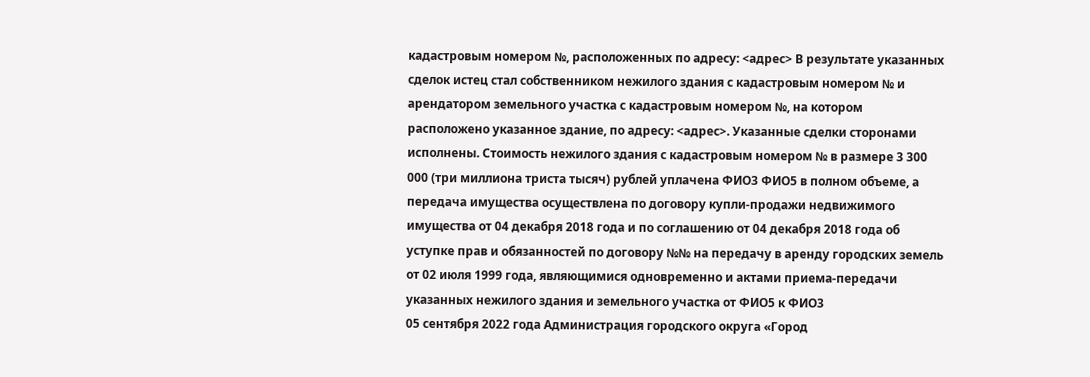кадастровым номером №, расположенных по адресу: <адрес> В результате указанных сделок истец стал собственником нежилого здания с кадастровым номером № и арендатором земельного участка с кадастровым номером №, на котором расположено указанное здание, по адресу: <адрес>. Указанные сделки сторонами исполнены. Стоимость нежилого здания с кадастровым номером № в размере 3 300 000 (три миллиона триста тысяч) рублей уплачена ФИО3 ФИО5 в полном объеме, а передача имущества осуществлена по договору купли-продажи недвижимого имущества от 04 декабря 2018 года и по соглашению от 04 декабря 2018 года об уступке прав и обязанностей по договору №№ на передачу в аренду городских земель от 02 июля 1999 года, являющимися одновременно и актами приема-передачи указанных нежилого здания и земельного участка от ФИО5 к ФИО3
05 сентября 2022 года Администрация городского округа «Город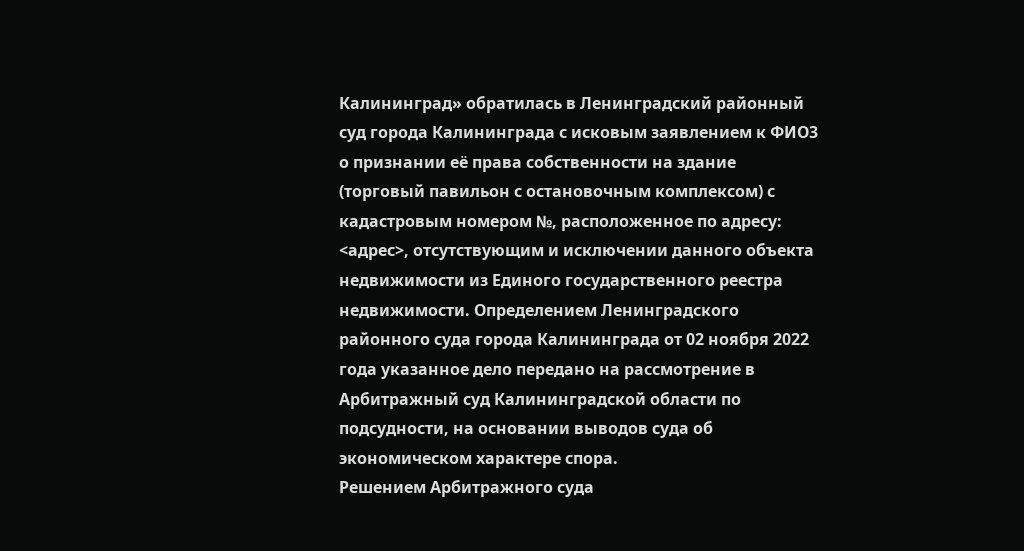Калининград» обратилась в Ленинградский районный суд города Калининграда с исковым заявлением к ФИО3 о признании её права собственности на здание (торговый павильон с остановочным комплексом) с кадастровым номером №, расположенное по адресу: <адрес>, отсутствующим и исключении данного объекта недвижимости из Единого государственного реестра недвижимости. Определением Ленинградского районного суда города Калининграда от 02 ноября 2022 года указанное дело передано на рассмотрение в Арбитражный суд Калининградской области по подсудности, на основании выводов суда об экономическом характере спора.
Решением Арбитражного суда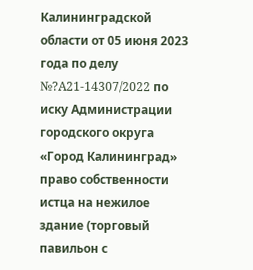Калининградской области от 05 июня 2023 года по делу №?A21-14307/2022 по иску Администрации городского округа «Город Калининград» право собственности истца на нежилое здание (торговый павильон с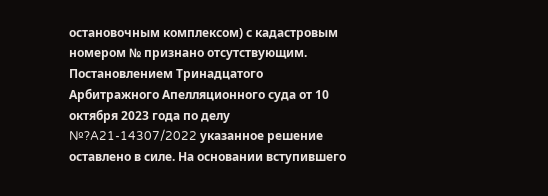остановочным комплексом) с кадастровым номером № признано отсутствующим. Постановлением Тринадцатого Арбитражного Апелляционного суда от 10 октября 2023 года по делу №?A21-14307/2022 указанное решение оставлено в силе. На основании вступившего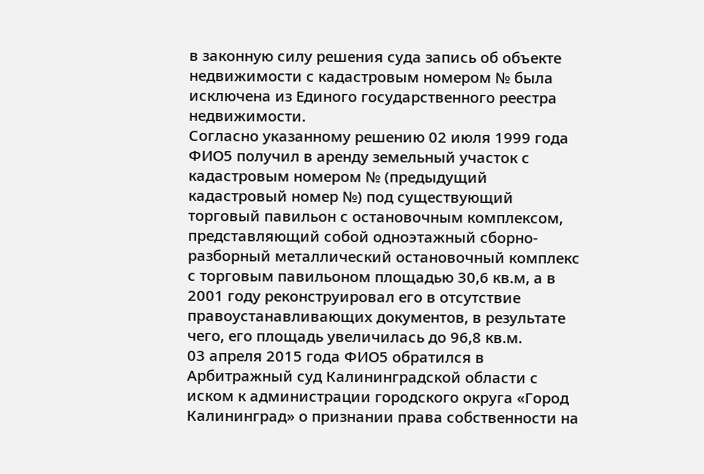в законную силу решения суда запись об объекте недвижимости с кадастровым номером № была исключена из Единого государственного реестра недвижимости.
Согласно указанному решению 02 июля 1999 года ФИО5 получил в аренду земельный участок с кадастровым номером № (предыдущий кадастровый номер №) под существующий торговый павильон с остановочным комплексом, представляющий собой одноэтажный сборно-разборный металлический остановочный комплекс с торговым павильоном площадью 30,6 кв.м, а в 2001 году реконструировал его в отсутствие правоустанавливающих документов, в результате чего, его площадь увеличилась до 96,8 кв.м.
03 апреля 2015 года ФИО5 обратился в Арбитражный суд Калининградской области с иском к администрации городского округа «Город Калининград» о признании права собственности на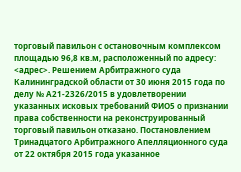торговый павильон с остановочным комплексом площадью 96,8 кв.м, расположенный по адресу: <адрес>. Решением Арбитражного суда Калининградской области от 30 июня 2015 года по делу № А21-2326/2015 в удовлетворении указанных исковых требований ФИО5 о признании права собственности на реконструированный торговый павильон отказано. Постановлением Тринадцатого Арбитражного Апелляционного суда от 22 октября 2015 года указанное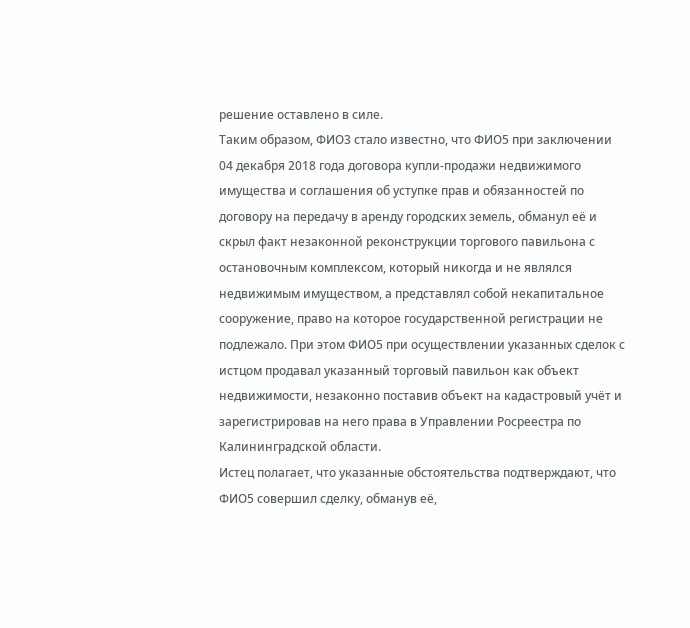решение оставлено в силе.
Таким образом, ФИО3 стало известно, что ФИО5 при заключении 04 декабря 2018 года договора купли-продажи недвижимого имущества и соглашения об уступке прав и обязанностей по договору на передачу в аренду городских земель, обманул её и скрыл факт незаконной реконструкции торгового павильона с остановочным комплексом, который никогда и не являлся недвижимым имуществом, а представлял собой некапитальное сооружение, право на которое государственной регистрации не подлежало. При этом ФИО5 при осуществлении указанных сделок с истцом продавал указанный торговый павильон как объект недвижимости, незаконно поставив объект на кадастровый учёт и зарегистрировав на него права в Управлении Росреестра по Калининградской области.
Истец полагает, что указанные обстоятельства подтверждают, что ФИО5 совершил сделку, обманув её,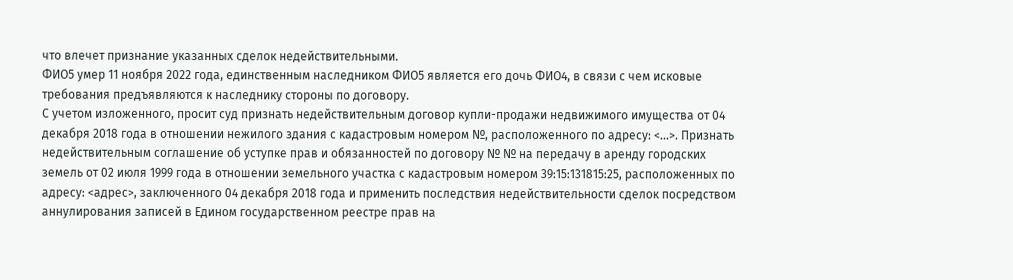что влечет признание указанных сделок недействительными.
ФИО5 умер 11 ноября 2022 года, единственным наследником ФИО5 является его дочь ФИО4, в связи с чем исковые требования предъявляются к наследнику стороны по договору.
С учетом изложенного, просит суд признать недействительным договор купли-продажи недвижимого имущества от 04 декабря 2018 года в отношении нежилого здания с кадастровым номером №, расположенного по адресу: <...>. Признать недействительным соглашение об уступке прав и обязанностей по договору № № на передачу в аренду городских земель от 02 июля 1999 года в отношении земельного участка с кадастровым номером 39:15:131815:25, расположенных по адресу: <адрес>, заключенного 04 декабря 2018 года и применить последствия недействительности сделок посредством аннулирования записей в Едином государственном реестре прав на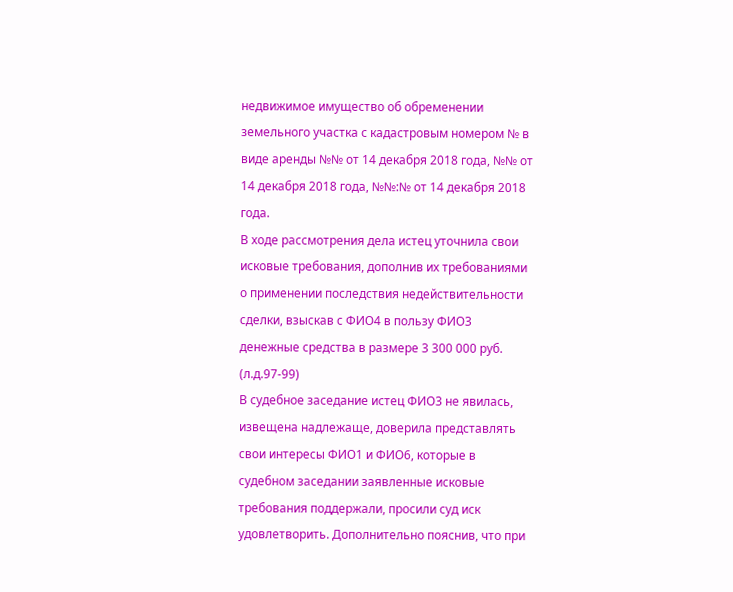недвижимое имущество об обременении земельного участка с кадастровым номером № в виде аренды №№ от 14 декабря 2018 года, №№ от 14 декабря 2018 года, №№:№ от 14 декабря 2018 года.
В ходе рассмотрения дела истец уточнила свои исковые требования, дополнив их требованиями о применении последствия недействительности сделки, взыскав с ФИО4 в пользу ФИО3 денежные средства в размере 3 300 000 руб. (л.д.97-99)
В судебное заседание истец ФИО3 не явилась, извещена надлежаще, доверила представлять свои интересы ФИО1 и ФИО6, которые в судебном заседании заявленные исковые требования поддержали, просили суд иск удовлетворить. Дополнительно пояснив, что при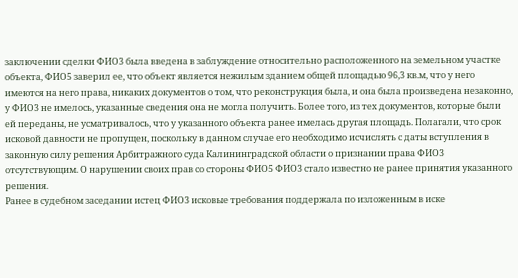заключении сделки ФИО3 была введена в заблуждение относительно расположенного на земельном участке объекта, ФИО5 заверил ее, что объект является нежилым зданием общей площадью 96,3 кв.м, что у него имеются на него права, никаких документов о том, что реконструкция была, и она была произведена незаконно, у ФИО3 не имелось, указанные сведения она не могла получить. Более того, из тех документов, которые были ей переданы, не усматривалось, что у указанного объекта ранее имелась другая площадь. Полагали, что срок исковой давности не пропущен, поскольку в данном случае его необходимо исчислять с даты вступления в законную силу решения Арбитражного суда Калининградской области о признании права ФИО3 отсутствующим. О нарушении своих прав со стороны ФИО5 ФИО3 стало известно не ранее принятия указанного решения.
Ранее в судебном заседании истец ФИО3 исковые требования поддержала по изложенным в иске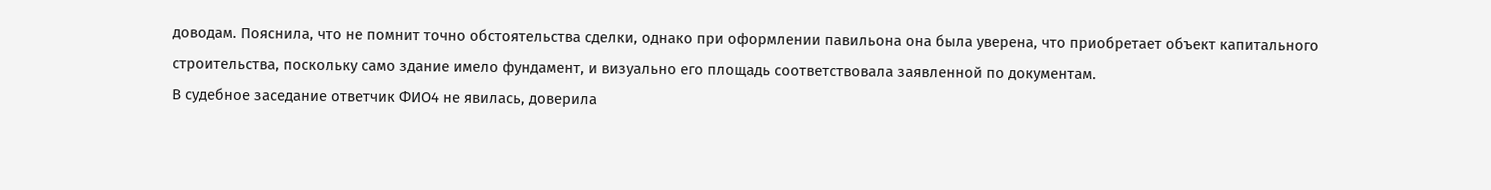доводам. Пояснила, что не помнит точно обстоятельства сделки, однако при оформлении павильона она была уверена, что приобретает объект капитального строительства, поскольку само здание имело фундамент, и визуально его площадь соответствовала заявленной по документам.
В судебное заседание ответчик ФИО4 не явилась, доверила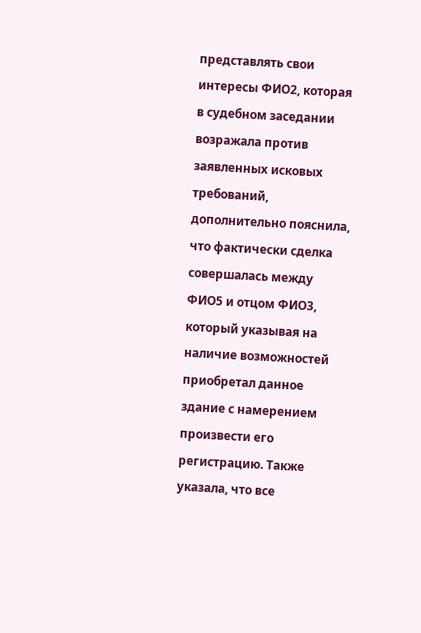представлять свои интересы ФИО2, которая в судебном заседании возражала против заявленных исковых требований, дополнительно пояснила, что фактически сделка совершалась между ФИО5 и отцом ФИО3, который указывая на наличие возможностей приобретал данное здание с намерением произвести его регистрацию. Также указала, что все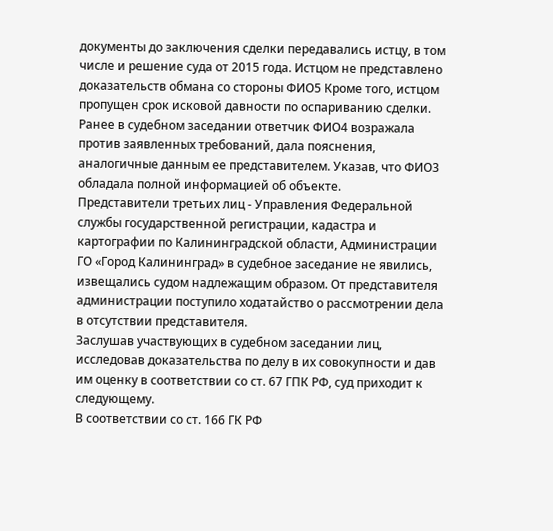документы до заключения сделки передавались истцу, в том числе и решение суда от 2015 года. Истцом не представлено доказательств обмана со стороны ФИО5 Кроме того, истцом пропущен срок исковой давности по оспариванию сделки.
Ранее в судебном заседании ответчик ФИО4 возражала против заявленных требований, дала пояснения, аналогичные данным ее представителем. Указав, что ФИО3 обладала полной информацией об объекте.
Представители третьих лиц - Управления Федеральной службы государственной регистрации, кадастра и картографии по Калининградской области, Администрации ГО «Город Калининград» в судебное заседание не явились, извещались судом надлежащим образом. От представителя администрации поступило ходатайство о рассмотрении дела в отсутствии представителя.
Заслушав участвующих в судебном заседании лиц, исследовав доказательства по делу в их совокупности и дав им оценку в соответствии со ст. 67 ГПК РФ, суд приходит к следующему.
В соответствии со ст. 166 ГК РФ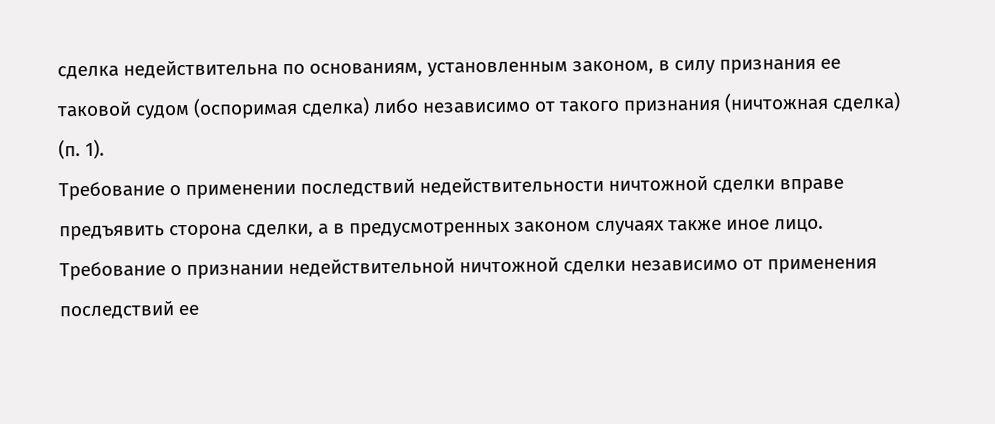сделка недействительна по основаниям, установленным законом, в силу признания ее таковой судом (оспоримая сделка) либо независимо от такого признания (ничтожная сделка) (п. 1).
Требование о применении последствий недействительности ничтожной сделки вправе предъявить сторона сделки, а в предусмотренных законом случаях также иное лицо.
Требование о признании недействительной ничтожной сделки независимо от применения последствий ее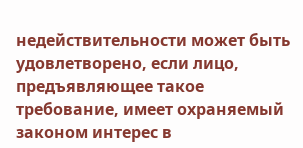недействительности может быть удовлетворено, если лицо, предъявляющее такое требование, имеет охраняемый законом интерес в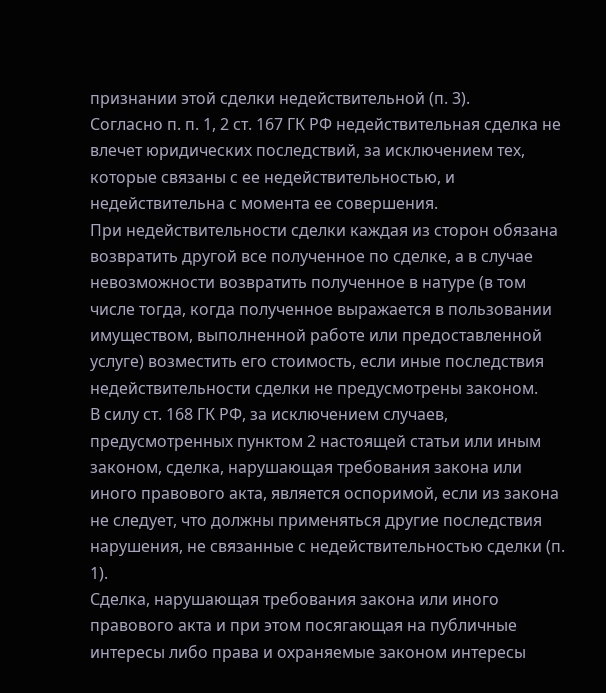признании этой сделки недействительной (п. 3).
Согласно п. п. 1, 2 ст. 167 ГК РФ недействительная сделка не влечет юридических последствий, за исключением тех, которые связаны с ее недействительностью, и недействительна с момента ее совершения.
При недействительности сделки каждая из сторон обязана возвратить другой все полученное по сделке, а в случае невозможности возвратить полученное в натуре (в том числе тогда, когда полученное выражается в пользовании имуществом, выполненной работе или предоставленной услуге) возместить его стоимость, если иные последствия недействительности сделки не предусмотрены законом.
В силу ст. 168 ГК РФ, за исключением случаев, предусмотренных пунктом 2 настоящей статьи или иным законом, сделка, нарушающая требования закона или иного правового акта, является оспоримой, если из закона не следует, что должны применяться другие последствия нарушения, не связанные с недействительностью сделки (п. 1).
Сделка, нарушающая требования закона или иного правового акта и при этом посягающая на публичные интересы либо права и охраняемые законом интересы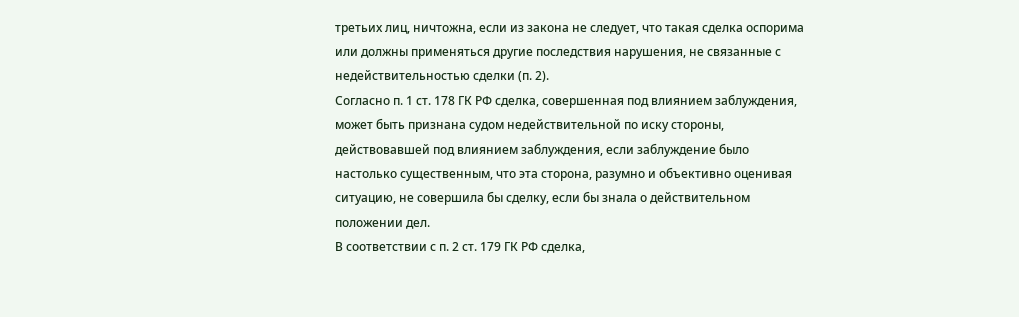третьих лиц, ничтожна, если из закона не следует, что такая сделка оспорима или должны применяться другие последствия нарушения, не связанные с недействительностью сделки (п. 2).
Согласно п. 1 ст. 178 ГК РФ сделка, совершенная под влиянием заблуждения, может быть признана судом недействительной по иску стороны, действовавшей под влиянием заблуждения, если заблуждение было настолько существенным, что эта сторона, разумно и объективно оценивая ситуацию, не совершила бы сделку, если бы знала о действительном положении дел.
В соответствии с п. 2 ст. 179 ГК РФ сделка,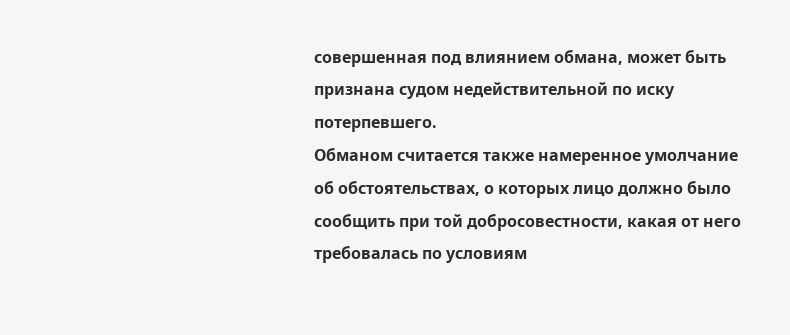совершенная под влиянием обмана, может быть признана судом недействительной по иску потерпевшего.
Обманом считается также намеренное умолчание об обстоятельствах, о которых лицо должно было сообщить при той добросовестности, какая от него требовалась по условиям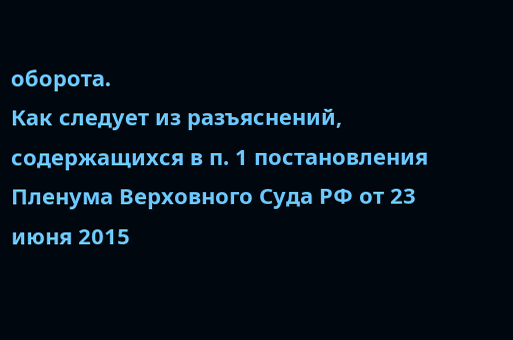оборота.
Как следует из разъяснений, содержащихся в п. 1 постановления Пленума Верховного Суда РФ от 23 июня 2015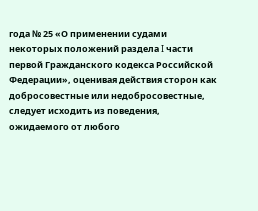года № 25 «О применении судами некоторых положений раздела I части первой Гражданского кодекса Российской Федерации», оценивая действия сторон как добросовестные или недобросовестные, следует исходить из поведения, ожидаемого от любого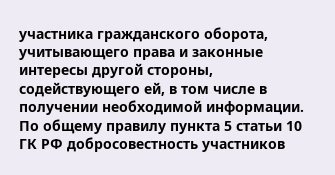участника гражданского оборота, учитывающего права и законные интересы другой стороны, содействующего ей, в том числе в получении необходимой информации. По общему правилу пункта 5 статьи 10 ГК РФ добросовестность участников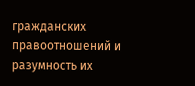гражданских правоотношений и разумность их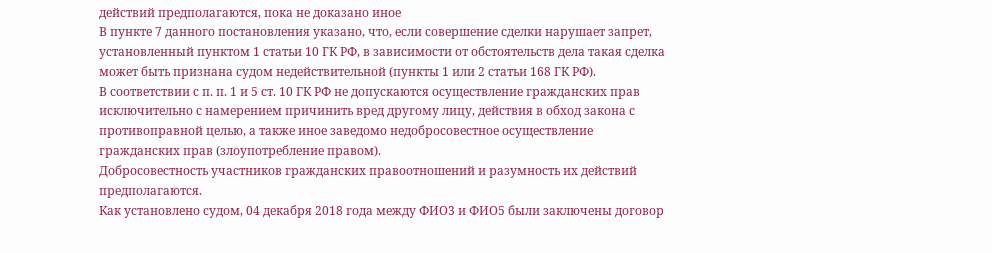действий предполагаются, пока не доказано иное
В пункте 7 данного постановления указано, что, если совершение сделки нарушает запрет, установленный пунктом 1 статьи 10 ГК РФ, в зависимости от обстоятельств дела такая сделка может быть признана судом недействительной (пункты 1 или 2 статьи 168 ГК РФ).
В соответствии с п. п. 1 и 5 ст. 10 ГК РФ не допускаются осуществление гражданских прав исключительно с намерением причинить вред другому лицу, действия в обход закона с противоправной целью, а также иное заведомо недобросовестное осуществление гражданских прав (злоупотребление правом).
Добросовестность участников гражданских правоотношений и разумность их действий предполагаются.
Как установлено судом, 04 декабря 2018 года между ФИО3 и ФИО5 были заключены договор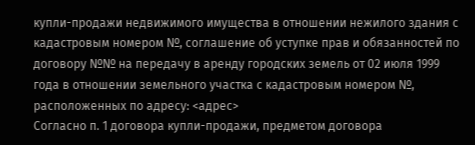купли-продажи недвижимого имущества в отношении нежилого здания с кадастровым номером №, соглашение об уступке прав и обязанностей по договору №№ на передачу в аренду городских земель от 02 июля 1999 года в отношении земельного участка с кадастровым номером №, расположенных по адресу: <адрес>
Согласно п. 1 договора купли-продажи, предметом договора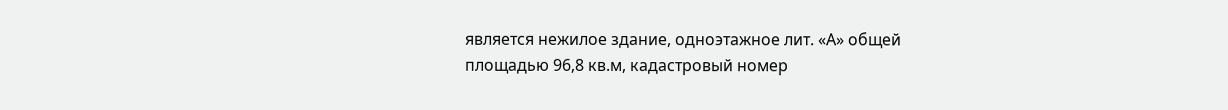является нежилое здание, одноэтажное лит. «А» общей площадью 96,8 кв.м, кадастровый номер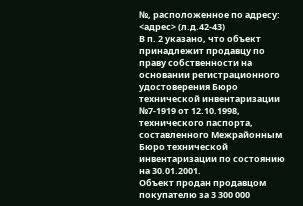№, расположенное по адресу: <адрес> (л.д.42-43)
В п. 2 указано, что объект принадлежит продавцу по праву собственности на основании регистрационного удостоверения Бюро технической инвентаризации №7-1919 от 12.10.1998, технического паспорта, составленного Межрайонным Бюро технической инвентаризации по состоянию на 30.01.2001.
Объект продан продавцом покупателю за 3 300 000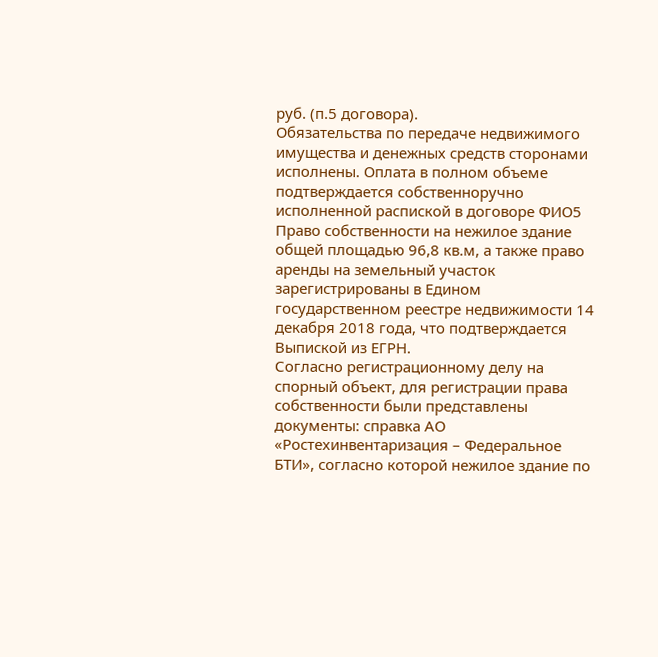руб. (п.5 договора).
Обязательства по передаче недвижимого имущества и денежных средств сторонами исполнены. Оплата в полном объеме подтверждается собственноручно исполненной распиской в договоре ФИО5
Право собственности на нежилое здание общей площадью 96,8 кв.м, а также право аренды на земельный участок зарегистрированы в Едином государственном реестре недвижимости 14 декабря 2018 года, что подтверждается Выпиской из ЕГРН.
Согласно регистрационному делу на спорный объект, для регистрации права собственности были представлены документы: справка АО «Ростехинвентаризация – Федеральное БТИ», согласно которой нежилое здание по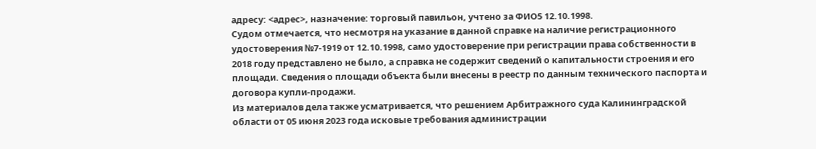адресу: <адрес>, назначение: торговый павильон, учтено за ФИО5 12.10.1998.
Судом отмечается, что несмотря на указание в данной справке на наличие регистрационного удостоверения №7-1919 от 12.10.1998, само удостоверение при регистрации права собственности в 2018 году представлено не было, а справка не содержит сведений о капитальности строения и его площади. Сведения о площади объекта были внесены в реестр по данным технического паспорта и договора купли-продажи.
Из материалов дела также усматривается, что решением Арбитражного суда Калининградской области от 05 июня 2023 года исковые требования администрации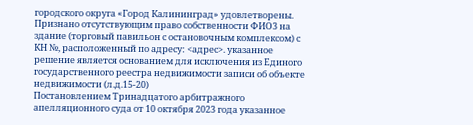городского округа «Город Калининград» удовлетворены. Признано отсутствующим право собственности ФИО3 на здание (торговый павильон с остановочным комплексом) с КН №, расположенный по адресу: <адрес>. указанное решение является основанием для исключения из Единого государственного реестра недвижимости записи об объекте недвижимости (л.д.15-20)
Постановлением Тринадцатого арбитражного апелляционного суда от 10 октября 2023 года указанное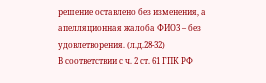решение оставлено без изменения, а апелляционная жалоба ФИО3 – без удовлетворения. (л.д.28-32)
В соответствии с ч. 2 ст. 61 ГПК РФ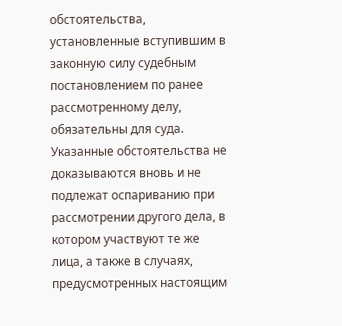обстоятельства, установленные вступившим в законную силу судебным постановлением по ранее рассмотренному делу, обязательны для суда. Указанные обстоятельства не доказываются вновь и не подлежат оспариванию при рассмотрении другого дела, в котором участвуют те же лица, а также в случаях, предусмотренных настоящим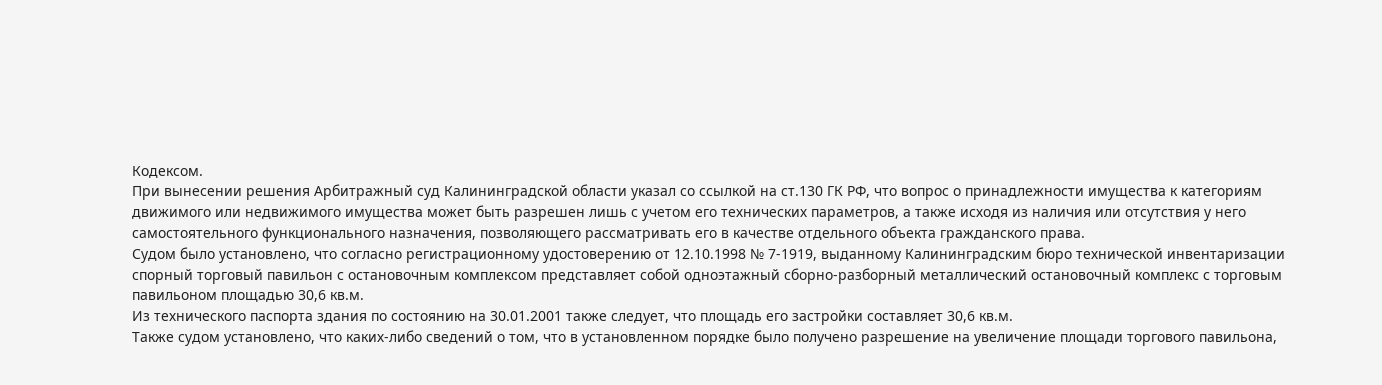Кодексом.
При вынесении решения Арбитражный суд Калининградской области указал со ссылкой на ст.130 ГК РФ, что вопрос о принадлежности имущества к категориям движимого или недвижимого имущества может быть разрешен лишь с учетом его технических параметров, а также исходя из наличия или отсутствия у него самостоятельного функционального назначения, позволяющего рассматривать его в качестве отдельного объекта гражданского права.
Судом было установлено, что согласно регистрационному удостоверению от 12.10.1998 № 7-1919, выданному Калининградским бюро технической инвентаризации спорный торговый павильон с остановочным комплексом представляет собой одноэтажный сборно-разборный металлический остановочный комплекс с торговым павильоном площадью 30,6 кв.м.
Из технического паспорта здания по состоянию на 30.01.2001 также следует, что площадь его застройки составляет 30,6 кв.м.
Также судом установлено, что каких-либо сведений о том, что в установленном порядке было получено разрешение на увеличение площади торгового павильона,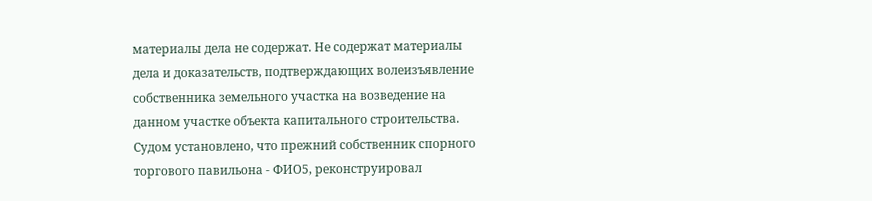материалы дела не содержат. Не содержат материалы дела и доказательств, подтверждающих волеизъявление собственника земельного участка на возведение на данном участке объекта капитального строительства.
Судом установлено, что прежний собственник спорного торгового павильона - ФИО5, реконструировал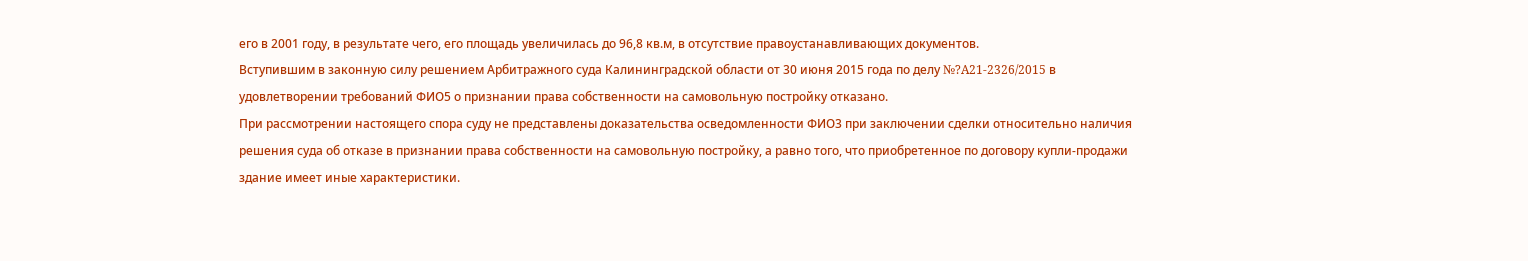его в 2001 году, в результате чего, его площадь увеличилась до 96,8 кв.м, в отсутствие правоустанавливающих документов.
Вступившим в законную силу решением Арбитражного суда Калининградской области от 30 июня 2015 года по делу №?A21-2326/2015 в удовлетворении требований ФИО5 о признании права собственности на самовольную постройку отказано.
При рассмотрении настоящего спора суду не представлены доказательства осведомленности ФИО3 при заключении сделки относительно наличия решения суда об отказе в признании права собственности на самовольную постройку, а равно того, что приобретенное по договору купли-продажи здание имеет иные характеристики.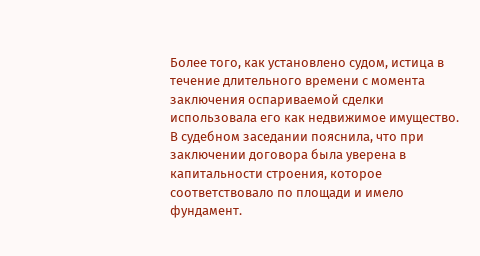Более того, как установлено судом, истица в течение длительного времени с момента заключения оспариваемой сделки использовала его как недвижимое имущество. В судебном заседании пояснила, что при заключении договора была уверена в капитальности строения, которое соответствовало по площади и имело фундамент.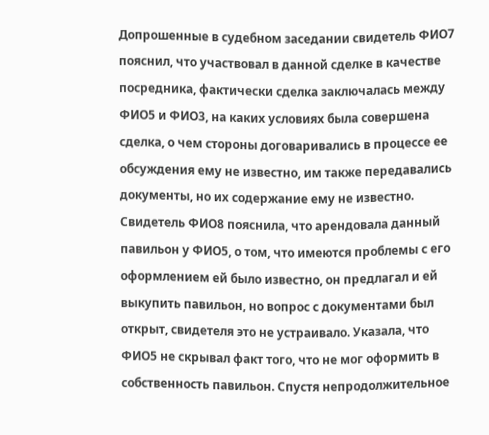Допрошенные в судебном заседании свидетель ФИО7 пояснил, что участвовал в данной сделке в качестве посредника, фактически сделка заключалась между ФИО5 и ФИО3, на каких условиях была совершена сделка, о чем стороны договаривались в процессе ее обсуждения ему не известно, им также передавались документы, но их содержание ему не известно.
Свидетель ФИО8 пояснила, что арендовала данный павильон у ФИО5, о том, что имеются проблемы с его оформлением ей было известно, он предлагал и ей выкупить павильон, но вопрос с документами был открыт, свидетеля это не устраивало. Указала, что ФИО5 не скрывал факт того, что не мог оформить в собственность павильон. Спустя непродолжительное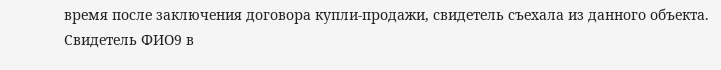время после заключения договора купли-продажи, свидетель съехала из данного объекта.
Свидетель ФИО9 в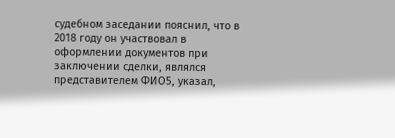судебном заседании пояснил, что в 2018 году он участвовал в оформлении документов при заключении сделки, являлся представителем ФИО5, указал,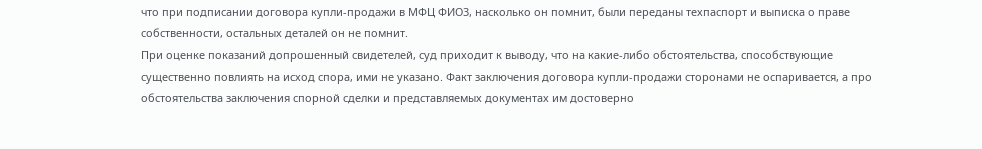что при подписании договора купли-продажи в МФЦ ФИО3, насколько он помнит, были переданы техпаспорт и выписка о праве собственности, остальных деталей он не помнит.
При оценке показаний допрошенный свидетелей, суд приходит к выводу, что на какие-либо обстоятельства, способствующие существенно повлиять на исход спора, ими не указано. Факт заключения договора купли-продажи сторонами не оспаривается, а про обстоятельства заключения спорной сделки и представляемых документах им достоверно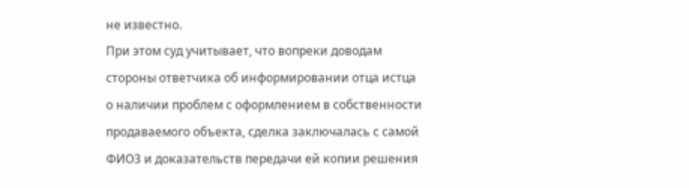не известно.
При этом суд учитывает, что вопреки доводам стороны ответчика об информировании отца истца о наличии проблем с оформлением в собственности продаваемого объекта, сделка заключалась с самой ФИО3 и доказательств передачи ей копии решения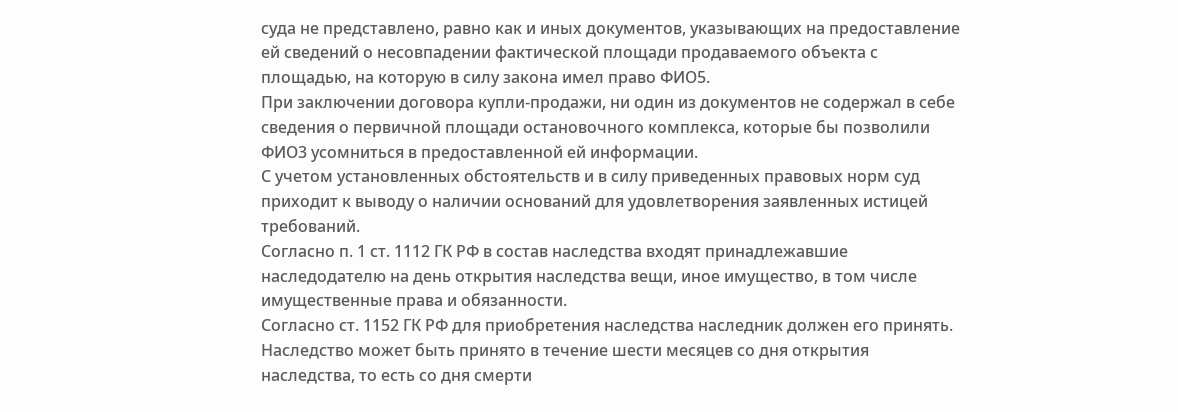суда не представлено, равно как и иных документов, указывающих на предоставление ей сведений о несовпадении фактической площади продаваемого объекта с площадью, на которую в силу закона имел право ФИО5.
При заключении договора купли-продажи, ни один из документов не содержал в себе сведения о первичной площади остановочного комплекса, которые бы позволили ФИО3 усомниться в предоставленной ей информации.
С учетом установленных обстоятельств и в силу приведенных правовых норм суд приходит к выводу о наличии оснований для удовлетворения заявленных истицей требований.
Согласно п. 1 ст. 1112 ГК РФ в состав наследства входят принадлежавшие наследодателю на день открытия наследства вещи, иное имущество, в том числе имущественные права и обязанности.
Согласно ст. 1152 ГК РФ для приобретения наследства наследник должен его принять. Наследство может быть принято в течение шести месяцев со дня открытия наследства, то есть со дня смерти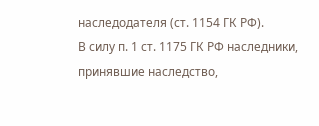наследодателя (ст. 1154 ГК РФ).
В силу п. 1 ст. 1175 ГК РФ наследники, принявшие наследство,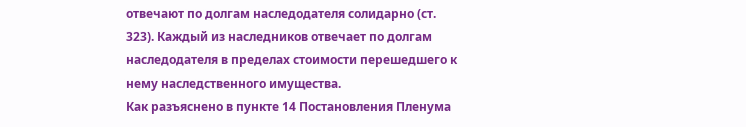отвечают по долгам наследодателя солидарно (ст. 323). Каждый из наследников отвечает по долгам наследодателя в пределах стоимости перешедшего к нему наследственного имущества.
Как разъяснено в пункте 14 Постановления Пленума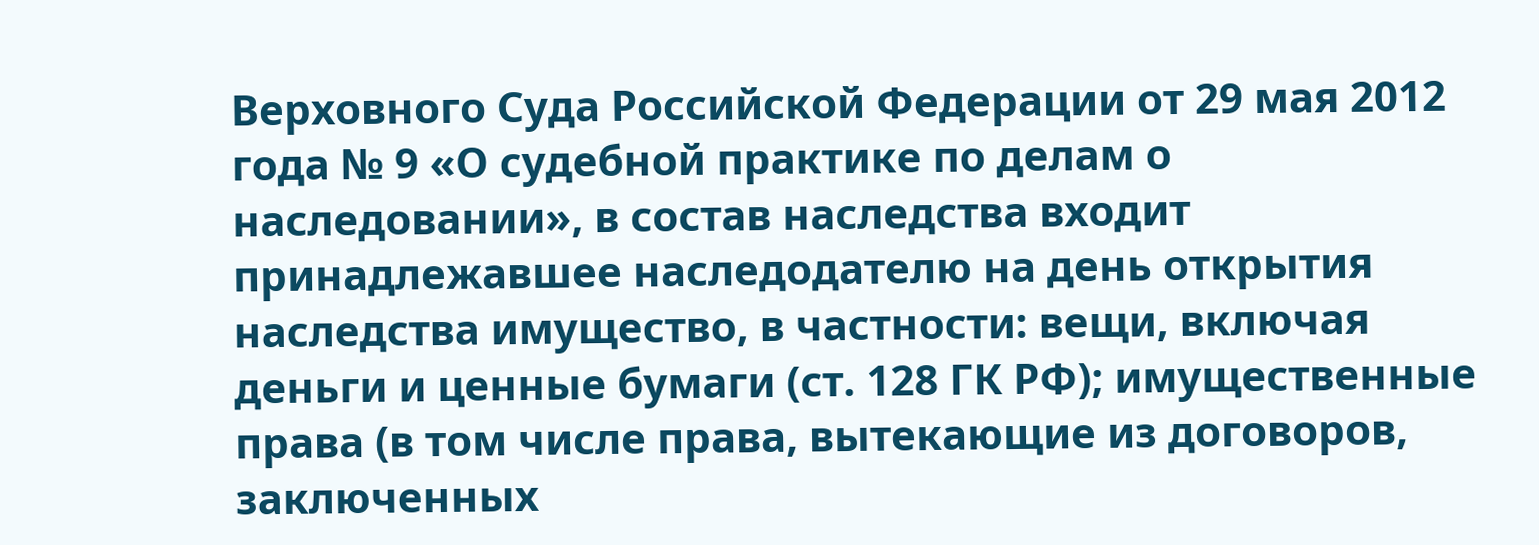Верховного Суда Российской Федерации от 29 мая 2012 года № 9 «О судебной практике по делам о наследовании», в состав наследства входит принадлежавшее наследодателю на день открытия наследства имущество, в частности: вещи, включая деньги и ценные бумаги (ст. 128 ГК РФ); имущественные права (в том числе права, вытекающие из договоров, заключенных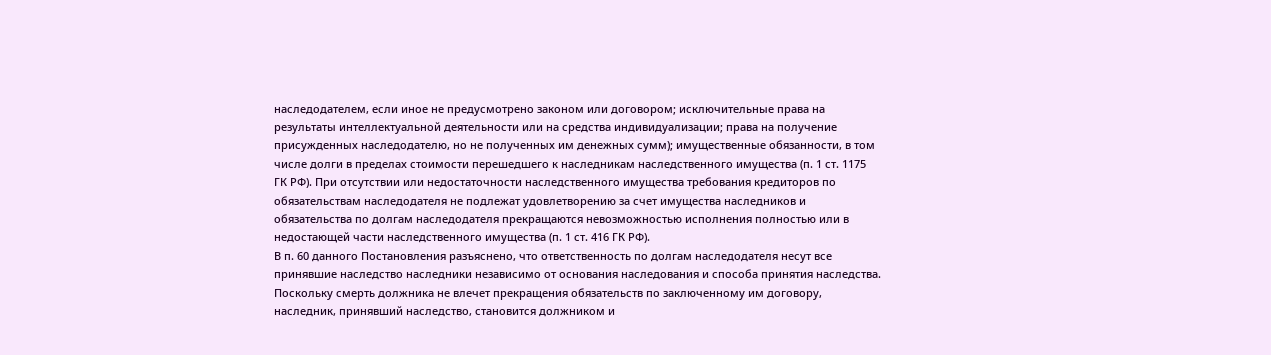наследодателем, если иное не предусмотрено законом или договором; исключительные права на результаты интеллектуальной деятельности или на средства индивидуализации; права на получение присужденных наследодателю, но не полученных им денежных сумм); имущественные обязанности, в том числе долги в пределах стоимости перешедшего к наследникам наследственного имущества (п. 1 ст. 1175 ГК РФ). При отсутствии или недостаточности наследственного имущества требования кредиторов по обязательствам наследодателя не подлежат удовлетворению за счет имущества наследников и обязательства по долгам наследодателя прекращаются невозможностью исполнения полностью или в недостающей части наследственного имущества (п. 1 ст. 416 ГК РФ).
В п. 60 данного Постановления разъяснено, что ответственность по долгам наследодателя несут все принявшие наследство наследники независимо от основания наследования и способа принятия наследства.
Поскольку смерть должника не влечет прекращения обязательств по заключенному им договору, наследник, принявший наследство, становится должником и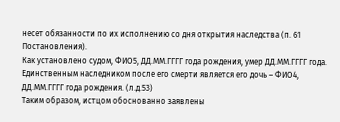несет обязанности по их исполнению со дня открытия наследства (п. 61 Постановления).
Как установлено судом, ФИО5, ДД.ММ.ГГГГ года рождения, умер ДД.ММ.ГГГГ года.
Единственным наследником после его смерти является его дочь – ФИО4, ДД.ММ.ГГГГ года рождения. (л.д.53)
Таким образом, истцом обоснованно заявлены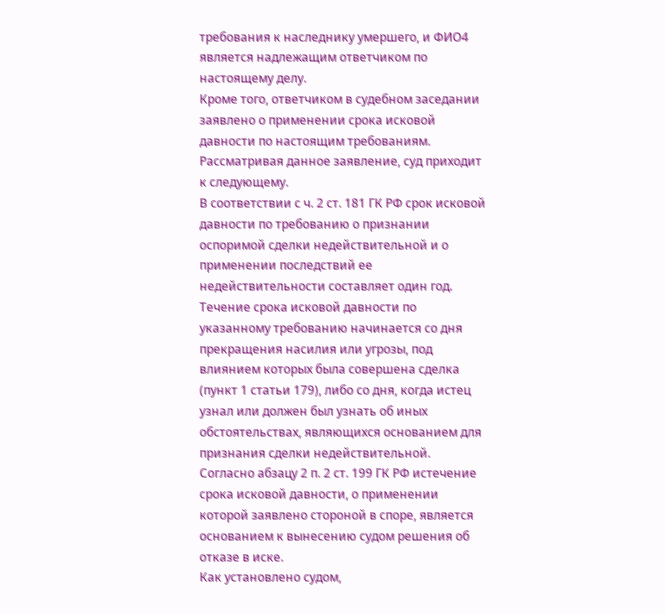требования к наследнику умершего, и ФИО4 является надлежащим ответчиком по настоящему делу.
Кроме того, ответчиком в судебном заседании заявлено о применении срока исковой давности по настоящим требованиям.
Рассматривая данное заявление, суд приходит к следующему.
В соответствии с ч. 2 ст. 181 ГК РФ срок исковой давности по требованию о признании оспоримой сделки недействительной и о применении последствий ее недействительности составляет один год. Течение срока исковой давности по указанному требованию начинается со дня прекращения насилия или угрозы, под влиянием которых была совершена сделка (пункт 1 статьи 179), либо со дня, когда истец узнал или должен был узнать об иных обстоятельствах, являющихся основанием для признания сделки недействительной.
Согласно абзацу 2 п. 2 ст. 199 ГК РФ истечение срока исковой давности, о применении которой заявлено стороной в споре, является основанием к вынесению судом решения об отказе в иске.
Как установлено судом,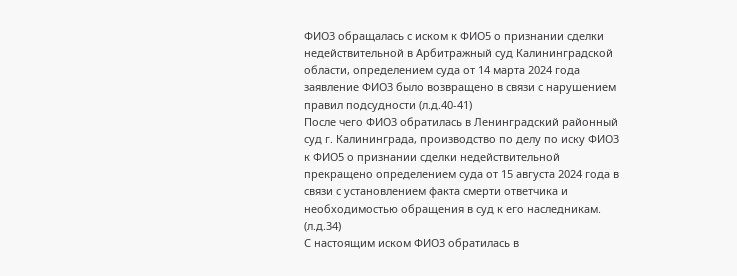ФИО3 обращалась с иском к ФИО5 о признании сделки недействительной в Арбитражный суд Калининградской области, определением суда от 14 марта 2024 года заявление ФИО3 было возвращено в связи с нарушением правил подсудности (л.д.40-41)
После чего ФИО3 обратилась в Ленинградский районный суд г. Калининграда, производство по делу по иску ФИО3 к ФИО5 о признании сделки недействительной прекращено определением суда от 15 августа 2024 года в связи с установлением факта смерти ответчика и необходимостью обращения в суд к его наследникам. (л.д.34)
С настоящим иском ФИО3 обратилась в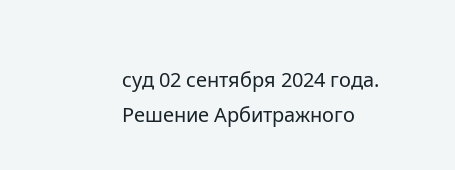суд 02 сентября 2024 года.
Решение Арбитражного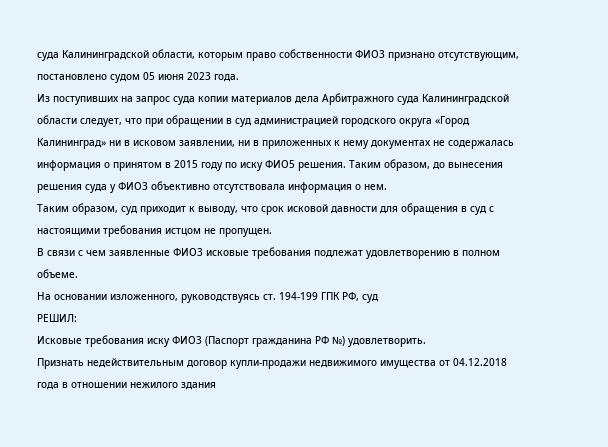суда Калининградской области, которым право собственности ФИО3 признано отсутствующим, постановлено судом 05 июня 2023 года.
Из поступивших на запрос суда копии материалов дела Арбитражного суда Калининградской области следует, что при обращении в суд администрацией городского округа «Город Калининград» ни в исковом заявлении, ни в приложенных к нему документах не содержалась информация о принятом в 2015 году по иску ФИО5 решения. Таким образом, до вынесения решения суда у ФИО3 объективно отсутствовала информация о нем.
Таким образом, суд приходит к выводу, что срок исковой давности для обращения в суд с настоящими требования истцом не пропущен.
В связи с чем заявленные ФИО3 исковые требования подлежат удовлетворению в полном объеме.
На основании изложенного, руководствуясь ст. 194-199 ГПК РФ, суд
РЕШИЛ:
Исковые требования иску ФИО3 (Паспорт гражданина РФ №) удовлетворить.
Признать недействительным договор купли-продажи недвижимого имущества от 04.12.2018 года в отношении нежилого здания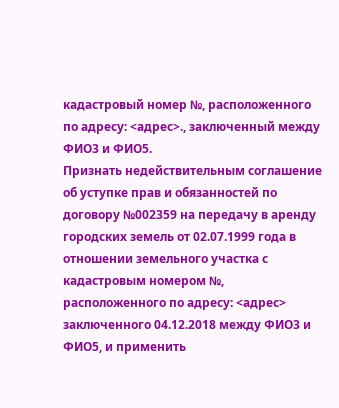кадастровый номер №, расположенного по адресу: <адрес>., заключенный между ФИО3 и ФИО5.
Признать недействительным соглашение об уступке прав и обязанностей по договору №002359 на передачу в аренду городских земель от 02.07.1999 года в отношении земельного участка с кадастровым номером №, расположенного по адресу: <адрес> заключенного 04.12.2018 между ФИО3 и ФИО5, и применить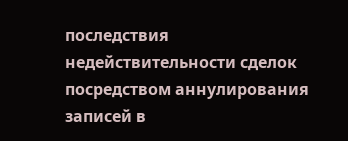последствия недействительности сделок посредством аннулирования записей в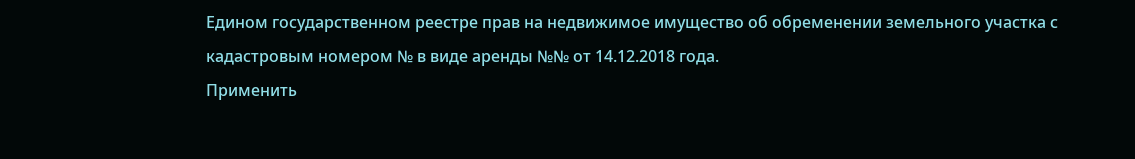Едином государственном реестре прав на недвижимое имущество об обременении земельного участка с кадастровым номером № в виде аренды №№ от 14.12.2018 года.
Применить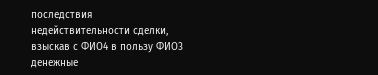последствия недействительности сделки, взыскав с ФИО4 в пользу ФИО3 денежные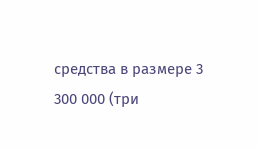средства в размере 3 300 000 (три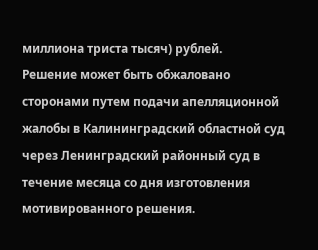миллиона триста тысяч) рублей.
Решение может быть обжаловано сторонами путем подачи апелляционной жалобы в Калининградский областной суд через Ленинградский районный суд в течение месяца со дня изготовления мотивированного решения.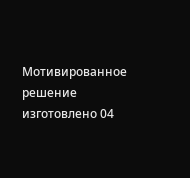Мотивированное решение изготовлено 04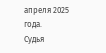апреля 2025 года.
Судья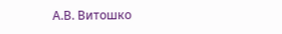А.В. Витошко